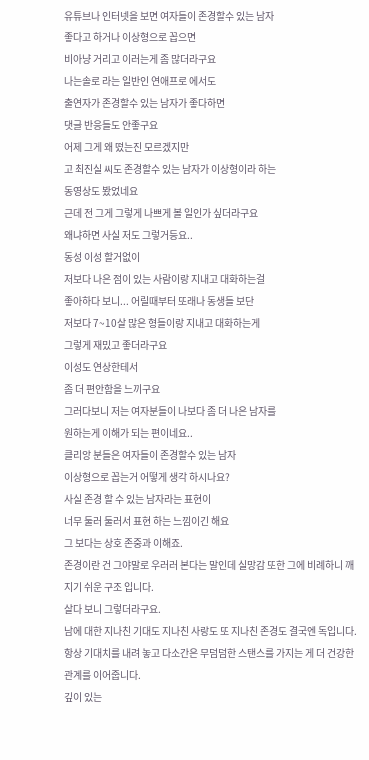유튜브나 인터넷을 보면 여자들이 존경할수 있는 남자
좋다고 하거나 이상형으로 꼽으면
비아냥 거리고 이러는게 좀 많더라구요
나는솔로 라는 일반인 연애프로 에서도
출연자가 존경할수 있는 남자가 좋다하면
댓글 반응들도 안좋구요
어제 그게 왜 떴는진 모르겠지만
고 최진실 씨도 존경할수 있는 남자가 이상형이라 하는
동영상도 봤었네요
근데 전 그게 그렇게 나쁘게 볼 일인가 싶더라구요
왜냐하면 사실 저도 그렇거등요..
동성 이성 할거없이
저보다 나은 점이 있는 사람이랑 지내고 대화하는걸
좋아하다 보니... 어릴때부터 또래나 동생들 보단
저보다 7~10살 많은 형들이랑 지내고 대화하는게
그렇게 재밌고 좋더라구요
이성도 연상한테서
좀 더 편안함을 느끼구요
그러다보니 저는 여자분들이 나보다 좀 더 나은 남자를
원하는게 이해가 되는 편이네요..
클리앙 분들은 여자들이 존경할수 있는 남자
이상형으로 꼽는거 어떻게 생각 하시나요?
사실 존경 할 수 있는 남자라는 표현이
너무 둘러 둘러서 표현 하는 느낌이긴 해요
그 보다는 상호 존중과 이해죠.
존경이란 건 그야말로 우러러 본다는 말인데 실망감 또한 그에 비례하니 깨지기 쉬운 구조 입니다.
살다 보니 그렇더라구요.
남에 대한 지나친 기대도 지나친 사랑도 또 지나친 존경도 결국엔 독입니다.
항상 기대치를 내려 놓고 다소간은 무덤덤한 스탠스를 가지는 게 더 건강한 관계를 이어줍니다.
깊이 있는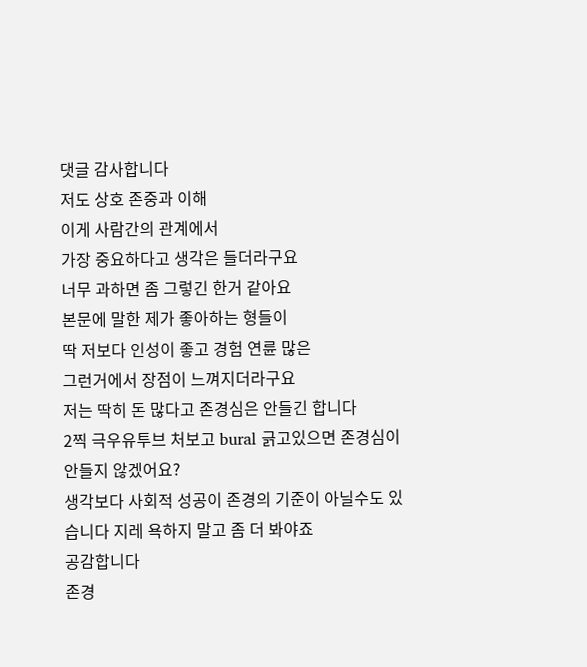댓글 감사합니다
저도 상호 존중과 이해
이게 사람간의 관계에서
가장 중요하다고 생각은 들더라구요
너무 과하면 좀 그렇긴 한거 같아요
본문에 말한 제가 좋아하는 형들이
딱 저보다 인성이 좋고 경험 연륜 많은
그런거에서 장점이 느껴지더라구요
저는 딱히 돈 많다고 존경심은 안들긴 합니다
2찍 극우유투브 처보고 bural 긁고있으면 존경심이 안들지 않겠어요?
생각보다 사회적 성공이 존경의 기준이 아닐수도 있습니다 지레 욕하지 말고 좀 더 봐야죠
공감합니다
존경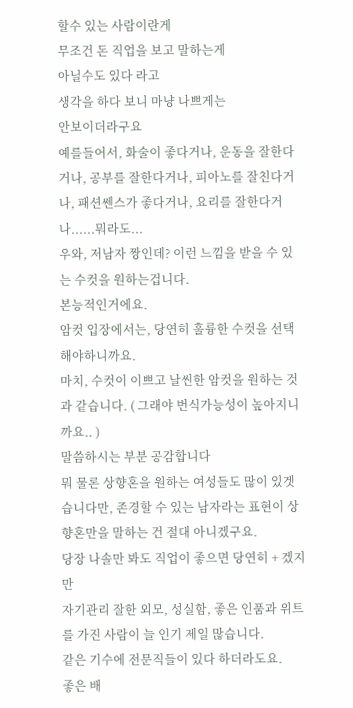할수 있는 사람이란게
무조건 돈 직업을 보고 말하는게
아닐수도 있다 라고
생각을 하다 보니 마냥 나쁘게는
안보이더라구요
예를들어서, 화술이 좋다거나, 운동을 잘한다거나, 공부를 잘한다거나, 피아노를 잘친다거나, 패션쎈스가 좋다거나, 요리를 잘한다거나......뭐라도...
우와, 저남자 짱인데? 이런 느낌을 받을 수 있는 수컷을 원하는겁니다.
본능적인거에요.
암컷 입장에서는, 당연히 훌륭한 수컷을 선택해야하니까요.
마치, 수컷이 이쁘고 날씬한 암컷을 원하는 것과 같습니다. ( 그래야 번식가능성이 높아지니까요.. )
말씀하시는 부분 공감합니다
뭐 물론 상향혼을 원하는 여성들도 많이 있겟습니다만, 존경할 수 있는 남자라는 표현이 상향혼만을 말하는 건 절대 아니겠구요.
당장 나솔만 봐도 직업이 좋으면 당연히 + 겠지만
자기관리 잘한 외모, 성실함, 좋은 인품과 위트를 가진 사람이 늘 인기 제일 많습니다.
같은 기수에 전문직들이 있다 하더라도요.
좋은 배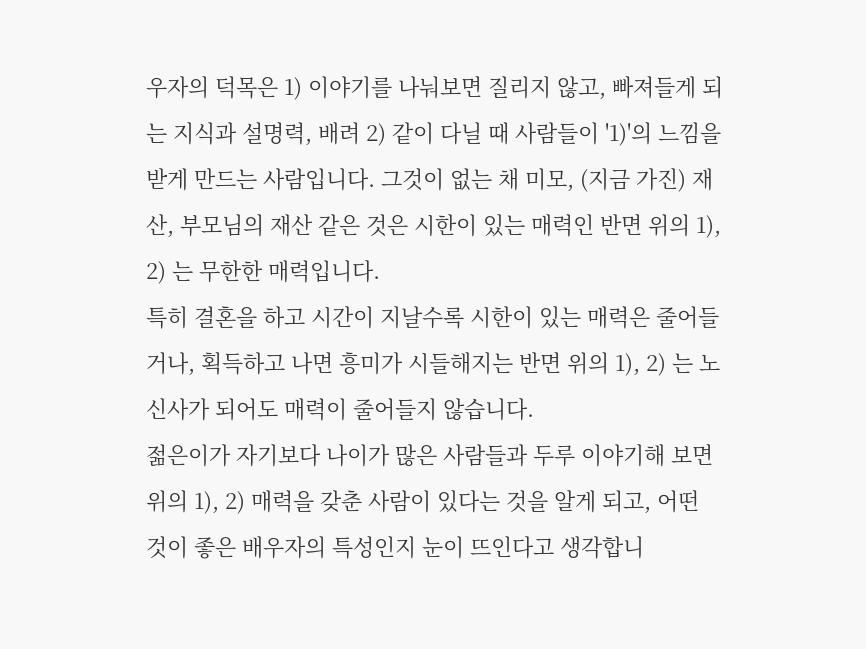우자의 덕목은 1) 이야기를 나눠보면 질리지 않고, 빠져들게 되는 지식과 설명력, 배려 2) 같이 다닐 때 사람들이 '1)'의 느낌을 받게 만드는 사람입니다. 그것이 없는 채 미모, (지금 가진) 재산, 부모님의 재산 같은 것은 시한이 있는 매력인 반면 위의 1), 2) 는 무한한 매력입니다.
특히 결혼을 하고 시간이 지날수록 시한이 있는 매력은 줄어들거나, 획득하고 나면 흥미가 시들해지는 반면 위의 1), 2) 는 노신사가 되어도 매력이 줄어들지 않습니다.
젊은이가 자기보다 나이가 많은 사람들과 두루 이야기해 보면 위의 1), 2) 매력을 갖춘 사람이 있다는 것을 알게 되고, 어떤 것이 좋은 배우자의 특성인지 눈이 뜨인다고 생각합니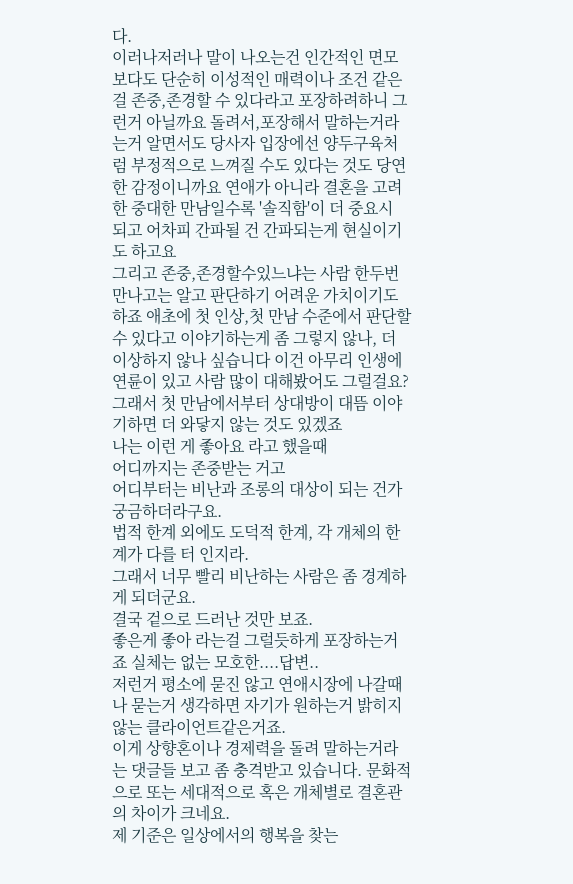다.
이러나저러나 말이 나오는건 인간적인 면모보다도 단순히 이성적인 매력이나 조건 같은걸 존중,존경할 수 있다라고 포장하려하니 그런거 아닐까요 돌려서,포장해서 말하는거라는거 알면서도 당사자 입장에선 양두구육처럼 부정적으로 느껴질 수도 있다는 것도 당연한 감정이니까요 연애가 아니라 결혼을 고려한 중대한 만남일수록 '솔직함'이 더 중요시 되고 어차피 간파될 건 간파되는게 현실이기도 하고요
그리고 존중,존경할수있느냐는 사람 한두번 만나고는 알고 판단하기 어려운 가치이기도 하죠 애초에 첫 인상,첫 만남 수준에서 판단할 수 있다고 이야기하는게 좀 그렇지 않나, 더 이상하지 않나 싶습니다 이건 아무리 인생에 연륜이 있고 사람 많이 대해봤어도 그럴걸요? 그래서 첫 만남에서부터 상대방이 대뜸 이야기하면 더 와닿지 않는 것도 있겠죠
나는 이런 게 좋아요 라고 했을때
어디까지는 존중받는 거고
어디부터는 비난과 조롱의 대상이 되는 건가
궁금하더라구요.
법적 한계 외에도 도덕적 한계, 각 개체의 한계가 다를 터 인지라.
그래서 너무 빨리 비난하는 사람은 좀 경계하게 되더군요.
결국 겉으로 드러난 것만 보죠.
좋은게 좋아 라는걸 그럴듯하게 포장하는거죠 실체는 없는 모호한....답변..
저런거 평소에 묻진 않고 연애시장에 나갈때나 묻는거 생각하면 자기가 원하는거 밝히지 않는 클라이언트같은거죠.
이게 상향혼이나 경제력을 돌려 말하는거라는 댓글들 보고 좀 충격받고 있습니다. 문화적으로 또는 세대적으로 혹은 개체별로 결혼관의 차이가 크네요.
제 기준은 일상에서의 행복을 찾는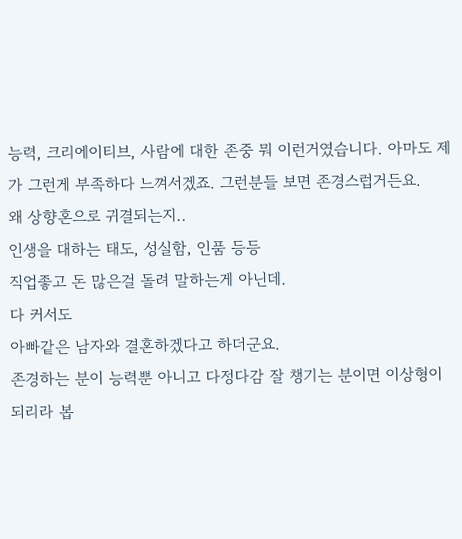능력, 크리에이티브, 사람에 대한 존중 뭐 이런거였습니다. 아마도 제가 그런게 부족하다 느껴서겠죠. 그런분들 보면 존경스럽거든요.
왜 상향혼으로 귀결되는지..
인생을 대하는 태도, 성실함, 인품 등등
직업좋고 돈 많은걸 돌려 말하는게 아닌데.
다 커서도
아빠같은 남자와 결혼하겠다고 하더군요.
존경하는 분이 능력뿐 아니고 다정다감 잘 챙기는 분이면 이상형이 되리라 봅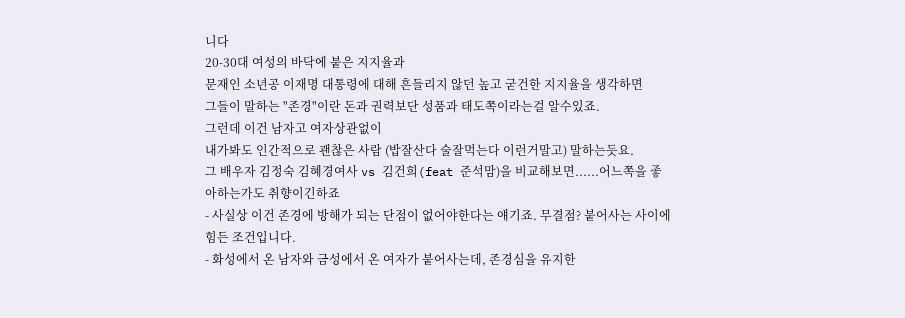니다
20-30대 여성의 바닥에 붙은 지지율과
문재인 소년공 이재명 대통령에 대해 흔들리지 않던 높고 굳건한 지지율을 생각하면
그들이 말하는 "존경"이란 돈과 권력보단 성품과 태도쪽이라는걸 알수있죠.
그런데 이건 남자고 여자상관없이
내가봐도 인간적으로 괜찮은 사람 (밥잘산다 술잘먹는다 이런거말고) 말하는듯요.
그 배우자 김정숙 김혜경여사 vs 김건희(feat 준석맘)을 비교해보면......어느쪽을 좋아하는가도 취향이긴하죠
- 사실상 이건 존경에 방해가 되는 단점이 없어야한다는 얘기죠. 무결점? 붙어사는 사이에 힘든 조건입니다.
- 화성에서 온 남자와 금성에서 온 여자가 붙어사는데, 존경심을 유지한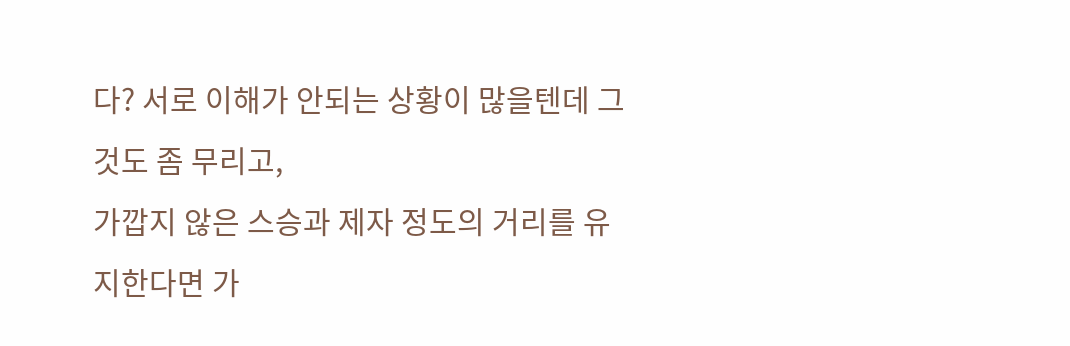다? 서로 이해가 안되는 상황이 많을텐데 그것도 좀 무리고,
가깝지 않은 스승과 제자 정도의 거리를 유지한다면 가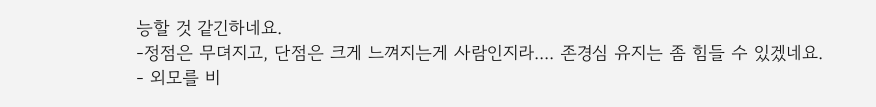능할 것 같긴하네요.
-정점은 무뎌지고, 단점은 크게 느껴지는게 사람인지라.... 존경심 유지는 좀 힘들 수 있겠네요.
- 외모를 비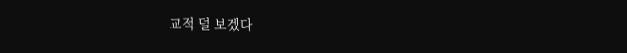교적 덜 보겠다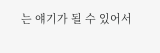는 얘기가 될 수 있어서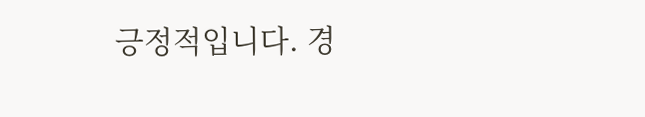긍정적입니다. 경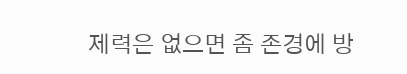제력은 없으면 좀 존경에 방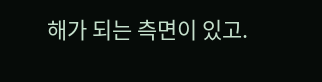해가 되는 측면이 있고.